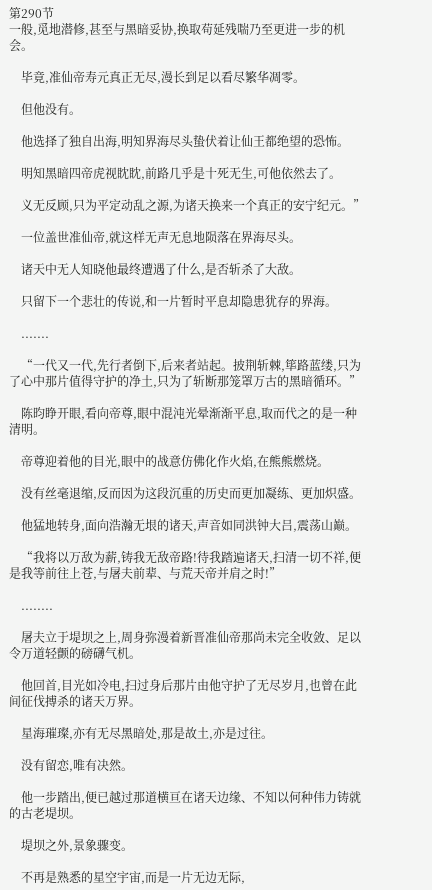第290节
一般,觅地潜修,甚至与黑暗妥协,换取苟延残喘乃至更进一步的机会。

    毕竟,准仙帝寿元真正无尽,漫长到足以看尽繁华凋零。

    但他没有。

    他选择了独自出海,明知界海尽头蛰伏着让仙王都绝望的恐怖。

    明知黑暗四帝虎视眈眈,前路几乎是十死无生,可他依然去了。

    义无反顾,只为平定动乱之源,为诸天换来一个真正的安宁纪元。”

    一位盖世准仙帝,就这样无声无息地陨落在界海尽头。

    诸天中无人知晓他最终遭遇了什么,是否斩杀了大敌。

    只留下一个悲壮的传说,和一片暂时平息却隐患犹存的界海。

    .......

    “一代又一代,先行者倒下,后来者站起。披荆斩棘,筚路蓝缕,只为了心中那片值得守护的净土,只为了斩断那笼罩万古的黑暗循环。”

    陈昀睁开眼,看向帝尊,眼中混沌光晕渐渐平息,取而代之的是一种清明。

    帝尊迎着他的目光,眼中的战意仿佛化作火焰,在熊熊燃烧。

    没有丝毫退缩,反而因为这段沉重的历史而更加凝练、更加炽盛。

    他猛地转身,面向浩瀚无垠的诸天,声音如同洪钟大吕,震荡山巅。

    “我将以万敌为薪,铸我无敌帝路!待我踏遍诸天,扫清一切不祥,便是我等前往上苍,与屠夫前辈、与荒天帝并肩之时!”

    ........

    屠夫立于堤坝之上,周身弥漫着新晋准仙帝那尚未完全收敛、足以令万道轻颤的磅礴气机。

    他回首,目光如冷电,扫过身后那片由他守护了无尽岁月,也曾在此间征伐搏杀的诸天万界。

    星海璀璨,亦有无尽黑暗处,那是故土,亦是过往。

    没有留恋,唯有决然。

    他一步踏出,便已越过那道横亘在诸天边缘、不知以何种伟力铸就的古老堤坝。

    堤坝之外,景象骤变。

    不再是熟悉的星空宇宙,而是一片无边无际,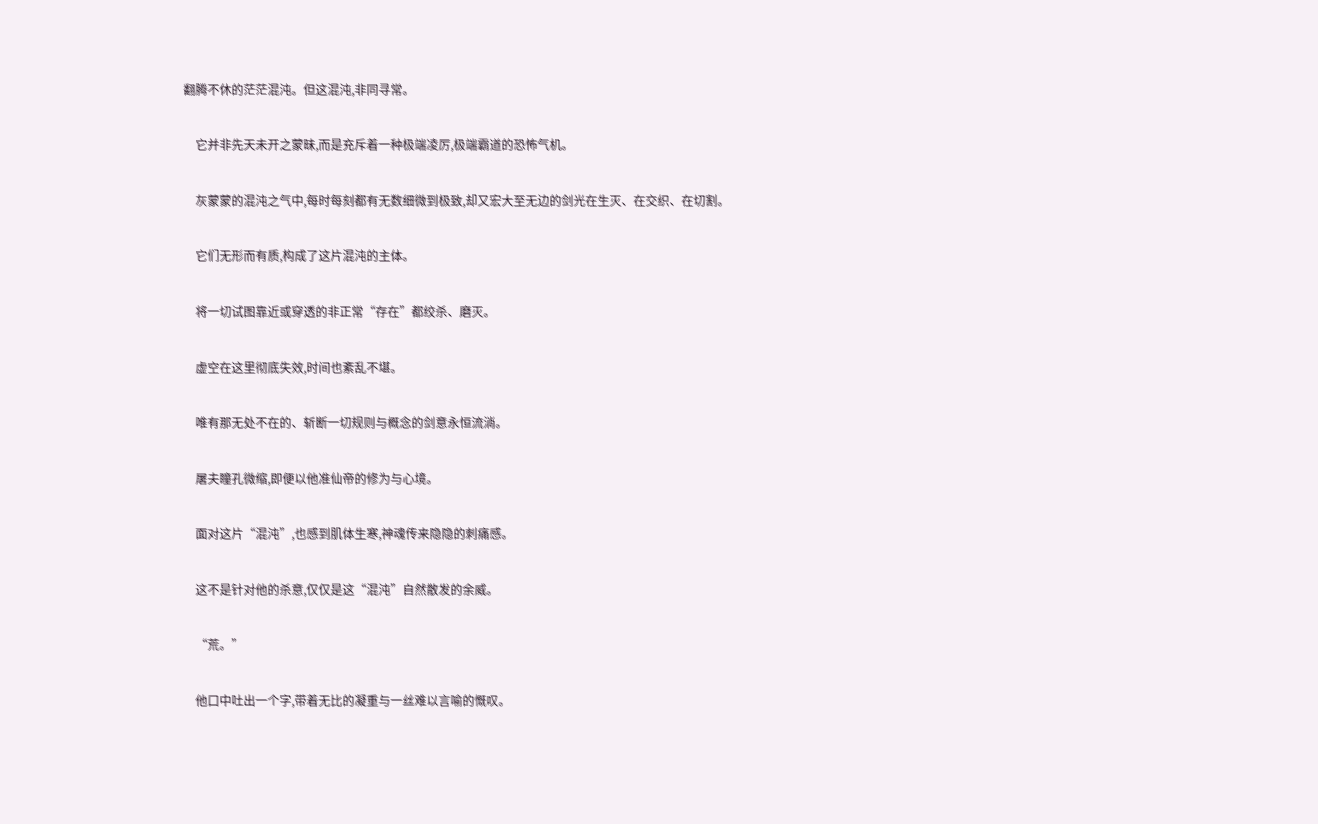翻腾不休的茫茫混沌。但这混沌,非同寻常。

    它并非先天未开之蒙昧,而是充斥着一种极端凌厉,极端霸道的恐怖气机。

    灰蒙蒙的混沌之气中,每时每刻都有无数细微到极致,却又宏大至无边的剑光在生灭、在交织、在切割。

    它们无形而有质,构成了这片混沌的主体。

    将一切试图靠近或穿透的非正常“存在”都绞杀、磨灭。

    虚空在这里彻底失效,时间也紊乱不堪。

    唯有那无处不在的、斩断一切规则与概念的剑意永恒流淌。

    屠夫瞳孔微缩,即便以他准仙帝的修为与心境。

    面对这片“混沌”,也感到肌体生寒,神魂传来隐隐的刺痛感。

    这不是针对他的杀意,仅仅是这“混沌”自然散发的余威。

    “荒。”

    他口中吐出一个字,带着无比的凝重与一丝难以言喻的慨叹。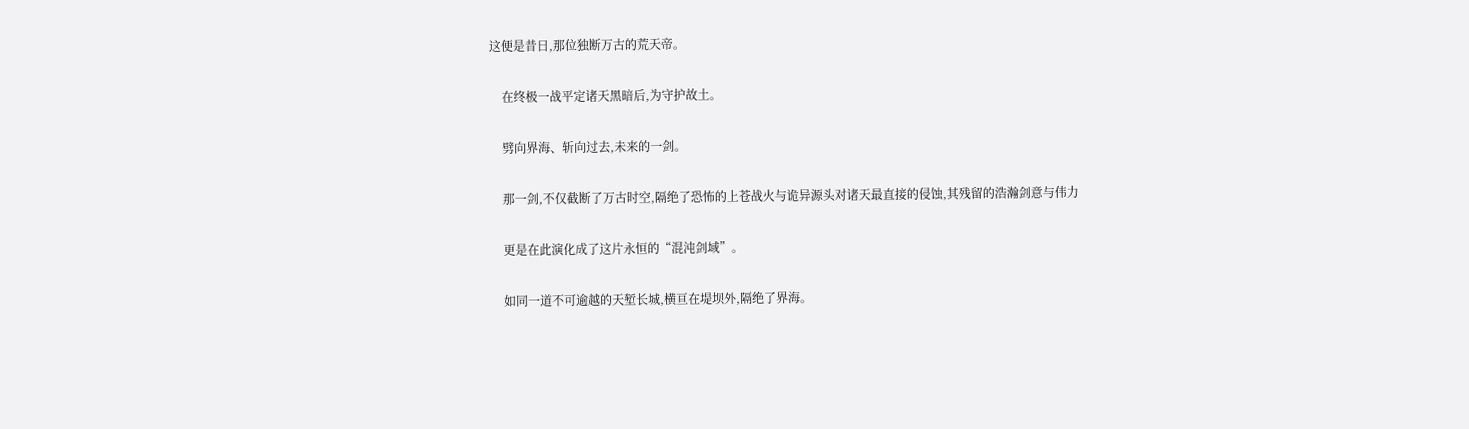这便是昔日,那位独断万古的荒天帝。

    在终极一战平定诸天黑暗后,为守护故土。

    劈向界海、斩向过去,未来的一剑。

    那一剑,不仅截断了万古时空,隔绝了恐怖的上苍战火与诡异源头对诸天最直接的侵蚀,其残留的浩瀚剑意与伟力

    更是在此演化成了这片永恒的“混沌剑域”。

    如同一道不可逾越的天堑长城,横亘在堤坝外,隔绝了界海。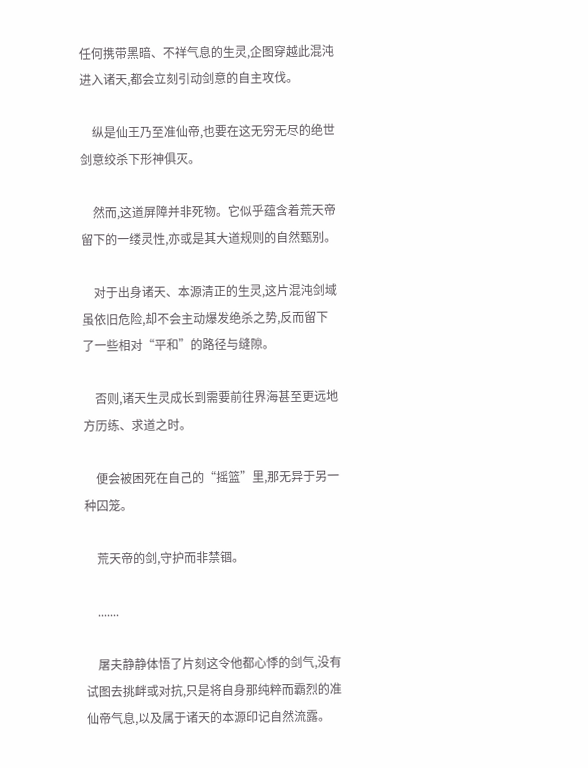任何携带黑暗、不祥气息的生灵,企图穿越此混沌进入诸天,都会立刻引动剑意的自主攻伐。

    纵是仙王乃至准仙帝,也要在这无穷无尽的绝世剑意绞杀下形神俱灭。

    然而,这道屏障并非死物。它似乎蕴含着荒天帝留下的一缕灵性,亦或是其大道规则的自然甄别。

    对于出身诸天、本源清正的生灵,这片混沌剑域虽依旧危险,却不会主动爆发绝杀之势,反而留下了一些相对“平和”的路径与缝隙。

    否则,诸天生灵成长到需要前往界海甚至更远地方历练、求道之时。

    便会被困死在自己的“摇篮”里,那无异于另一种囚笼。

    荒天帝的剑,守护而非禁锢。

    .......

    屠夫静静体悟了片刻这令他都心悸的剑气,没有试图去挑衅或对抗,只是将自身那纯粹而霸烈的准仙帝气息,以及属于诸天的本源印记自然流露。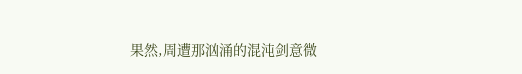果然,周遭那汹涌的混沌剑意微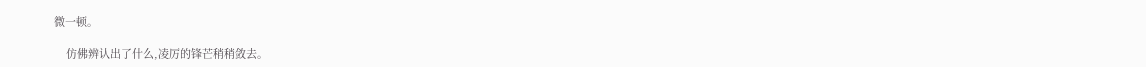微一顿。

    仿佛辨认出了什么,凌厉的锋芒稍稍敛去。